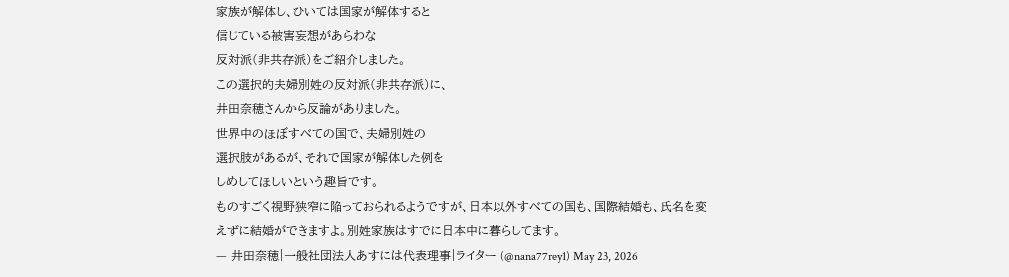家族が解体し、ひいては国家が解体すると
信じている被害妄想があらわな
反対派(非共存派)をご紹介しました。
この選択的夫婦別姓の反対派(非共存派)に、
井田奈穂さんから反論がありました。
世界中のほぼすべての国で、夫婦別姓の
選択肢があるが、それで国家が解体した例を
しめしてほしいという趣旨です。
ものすごく視野狭窄に陥っておられるようですが、日本以外すべての国も、国際結婚も、氏名を変えずに結婚ができますよ。別姓家族はすでに日本中に暮らしてます。
— 井田奈穂|一般社団法人あすには代表理事|ライター (@nana77rey1) May 23, 2026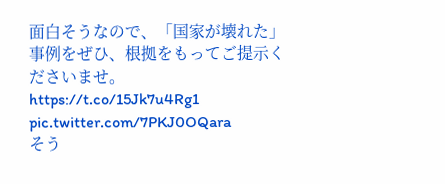面白そうなので、「国家が壊れた」事例をぜひ、根拠をもってご提示くださいませ。 https://t.co/15Jk7u4Rg1 pic.twitter.com/7PKJ0OQara
そう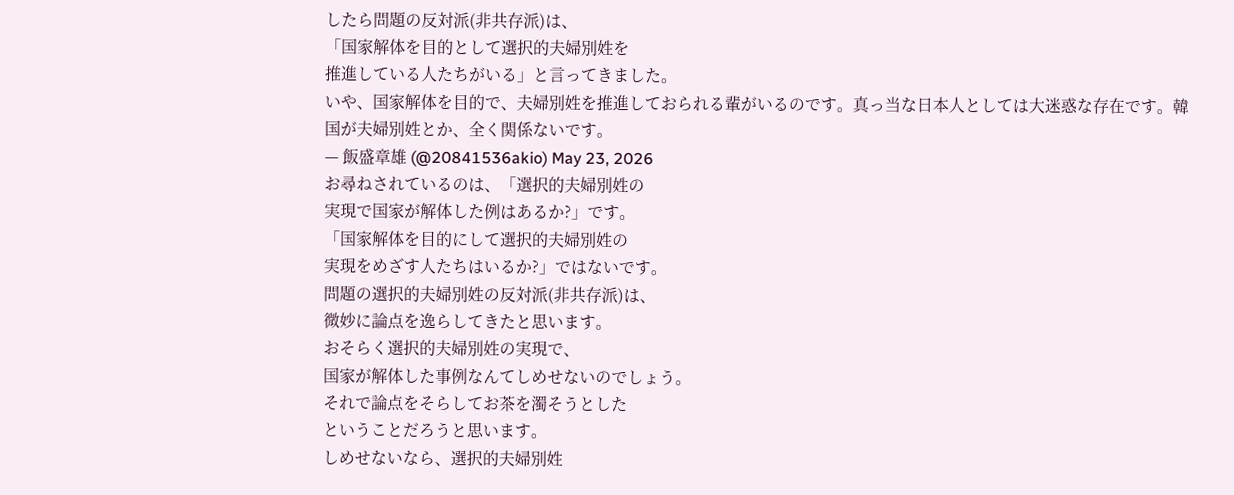したら問題の反対派(非共存派)は、
「国家解体を目的として選択的夫婦別姓を
推進している人たちがいる」と言ってきました。
いや、国家解体を目的で、夫婦別姓を推進しておられる輩がいるのです。真っ当な日本人としては大迷惑な存在です。韓国が夫婦別姓とか、全く関係ないです。
— 飯盛章雄 (@20841536akio) May 23, 2026
お尋ねされているのは、「選択的夫婦別姓の
実現で国家が解体した例はあるか?」です。
「国家解体を目的にして選択的夫婦別姓の
実現をめざす人たちはいるか?」ではないです。
問題の選択的夫婦別姓の反対派(非共存派)は、
微妙に論点を逸らしてきたと思います。
おそらく選択的夫婦別姓の実現で、
国家が解体した事例なんてしめせないのでしょう。
それで論点をそらしてお茶を濁そうとした
ということだろうと思います。
しめせないなら、選択的夫婦別姓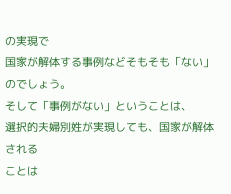の実現で
国家が解体する事例などそもそも「ない」のでしょう。
そして「事例がない」ということは、
選択的夫婦別姓が実現しても、国家が解体される
ことは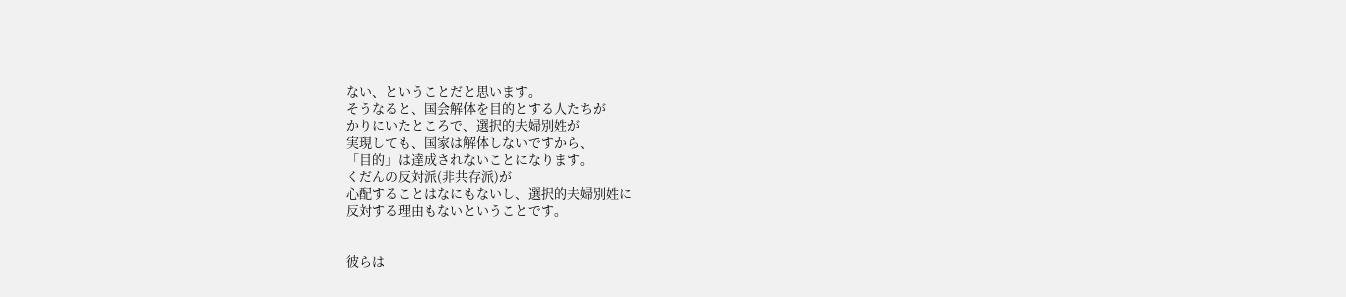ない、ということだと思います。
そうなると、国会解体を目的とする人たちが
かりにいたところで、選択的夫婦別姓が
実現しても、国家は解体しないですから、
「目的」は達成されないことになります。
くだんの反対派(非共存派)が
心配することはなにもないし、選択的夫婦別姓に
反対する理由もないということです。


彼らは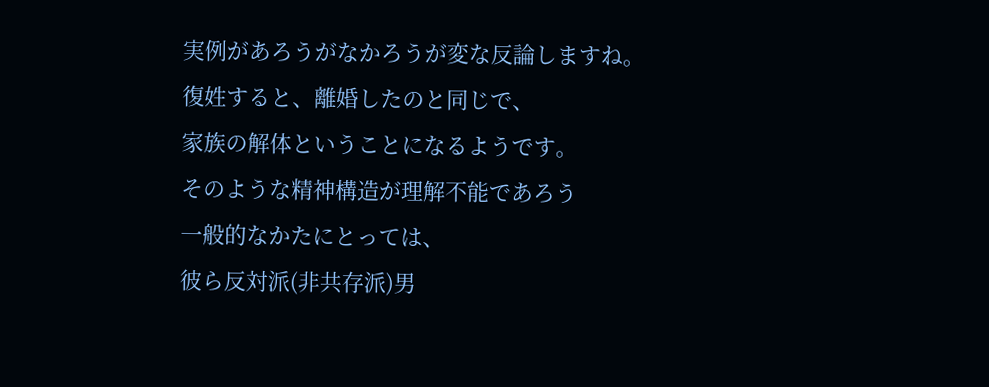実例があろうがなかろうが変な反論しますね。
復姓すると、離婚したのと同じで、
家族の解体ということになるようです。
そのような精神構造が理解不能であろう
一般的なかたにとっては、
彼ら反対派(非共存派)男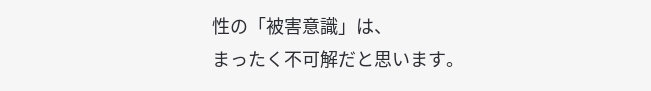性の「被害意識」は、
まったく不可解だと思います。